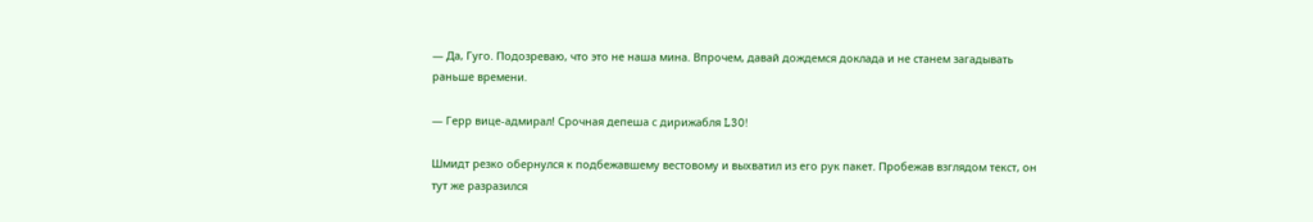— Да, Гуго. Подозреваю, что это не наша мина. Впрочем, давай дождемся доклада и не станем загадывать раньше времени.

— Герр вице-адмирал! Срочная депеша с дирижабля L30!

Шмидт резко обернулся к подбежавшему вестовому и выхватил из его рук пакет. Пробежав взглядом текст, он тут же разразился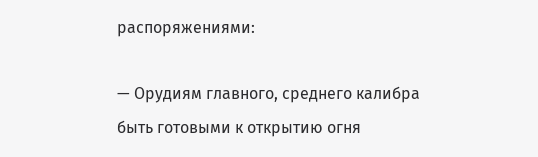распоряжениями:

— Орудиям главного, среднего калибра быть готовыми к открытию огня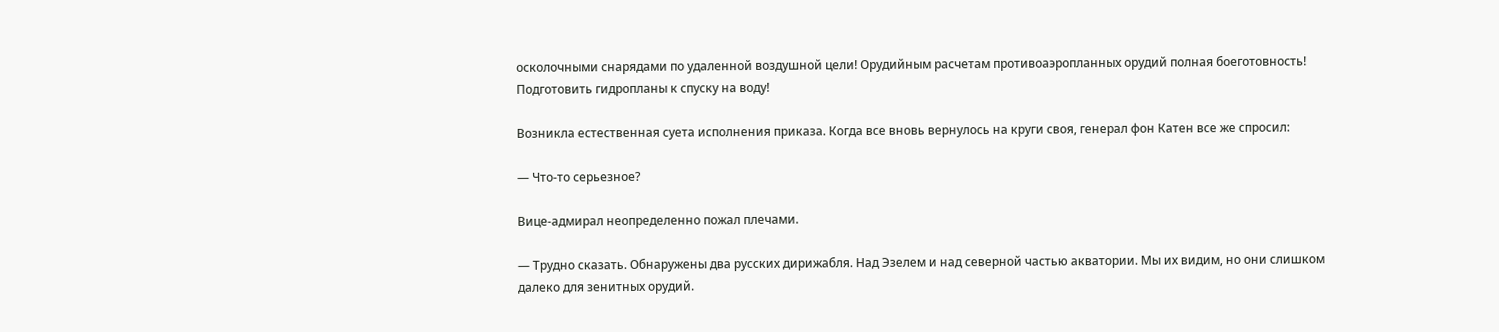осколочными снарядами по удаленной воздушной цели! Орудийным расчетам противоаэропланных орудий полная боеготовность! Подготовить гидропланы к спуску на воду!

Возникла естественная суета исполнения приказа. Когда все вновь вернулось на круги своя, генерал фон Катен все же спросил:

— Что-то серьезное?

Вице-адмирал неопределенно пожал плечами.

— Трудно сказать. Обнаружены два русских дирижабля. Над Эзелем и над северной частью акватории. Мы их видим, но они слишком далеко для зенитных орудий.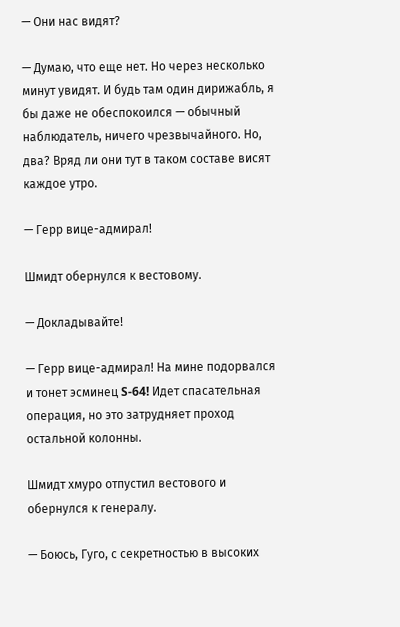— Они нас видят?

— Думаю, что еще нет. Но через несколько минут увидят. И будь там один дирижабль, я бы даже не обеспокоился — обычный наблюдатель, ничего чрезвычайного. Но, два? Вряд ли они тут в таком составе висят каждое утро.

— Герр вице-адмирал!

Шмидт обернулся к вестовому.

— Докладывайте!

— Герр вице-адмирал! На мине подорвался и тонет эсминец S-64! Идет спасательная операция, но это затрудняет проход остальной колонны.

Шмидт хмуро отпустил вестового и обернулся к генералу.

— Боюсь, Гуго, с секретностью в высоких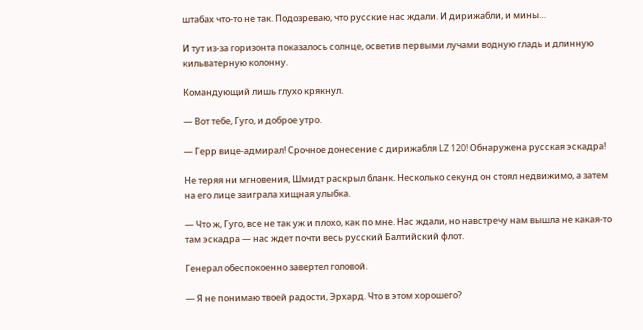штабах что-то не так. Подозреваю, что русские нас ждали. И дирижабли, и мины…

И тут из-за горизонта показалось солнце, осветив первыми лучами водную гладь и длинную кильватерную колонну.

Командующий лишь глухо крякнул.

— Вот тебе, Гуго, и доброе утро.

— Герр вице-адмирал! Срочное донесение с дирижабля LZ 120! Обнаружена русская эскадра!

Не теряя ни мгновения, Шмидт раскрыл бланк. Несколько секунд он стоял недвижимо, а затем на его лице заиграла хищная улыбка.

— Что ж, Гуго, все не так уж и плохо, как по мне. Нас ждали, но навстречу нам вышла не какая-то там эскадра — нас ждет почти весь русский Балтийский флот.

Генерал обеспокоенно завертел головой.

— Я не понимаю твоей радости, Эрхард. Что в этом хорошего?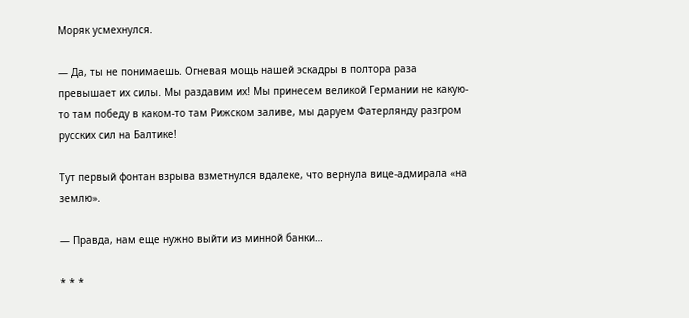Моряк усмехнулся.

— Да, ты не понимаешь. Огневая мощь нашей эскадры в полтора раза превышает их силы. Мы раздавим их! Мы принесем великой Германии не какую-то там победу в каком-то там Рижском заливе, мы даруем Фатерлянду разгром русских сил на Балтике!

Тут первый фонтан взрыва взметнулся вдалеке, что вернула вице-адмирала «на землю».

— Правда, нам еще нужно выйти из минной банки…

* * *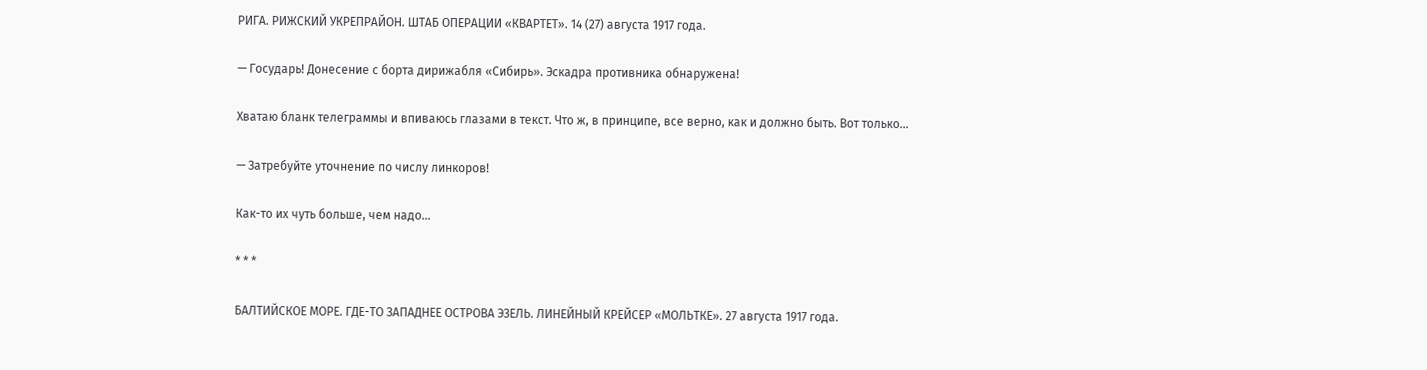РИГА. РИЖСКИЙ УКРЕПРАЙОН. ШТАБ ОПЕРАЦИИ «КВАРТЕТ». 14 (27) августа 1917 года.

— Государь! Донесение с борта дирижабля «Сибирь». Эскадра противника обнаружена!

Хватаю бланк телеграммы и впиваюсь глазами в текст. Что ж, в принципе, все верно, как и должно быть. Вот только…

— Затребуйте уточнение по числу линкоров!

Как-то их чуть больше, чем надо…

* * *

БАЛТИЙСКОЕ МОРЕ. ГДЕ-ТО ЗАПАДНЕЕ ОСТРОВА ЭЗЕЛЬ. ЛИНЕЙНЫЙ КРЕЙСЕР «МОЛЬТКЕ». 27 августа 1917 года.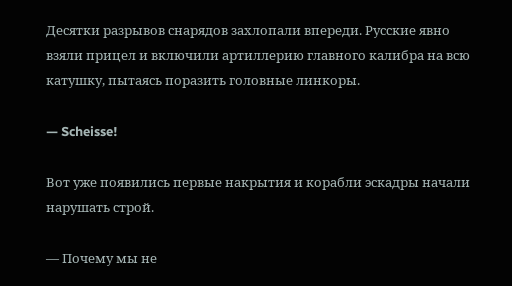Десятки разрывов снарядов захлопали впереди. Русские явно взяли прицел и включили артиллерию главного калибра на всю катушку, пытаясь поразить головные линкоры.

— Scheisse!

Вот уже появились первые накрытия и корабли эскадры начали нарушать строй.

— Почему мы не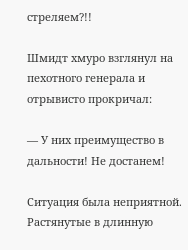стреляем?!!

Шмидт хмуро взглянул на пехотного генерала и отрывисто прокричал:

— У них преимущество в дальности! Не достанем!

Ситуация была неприятной. Растянутые в длинную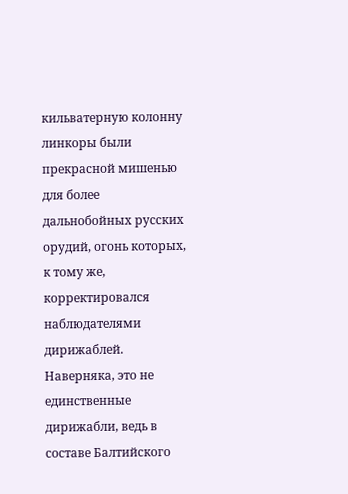кильватерную колонну линкоры были прекрасной мишенью для более дальнобойных русских орудий, огонь которых, к тому же, корректировался наблюдателями дирижаблей. Наверняка, это не единственные дирижабли, ведь в составе Балтийского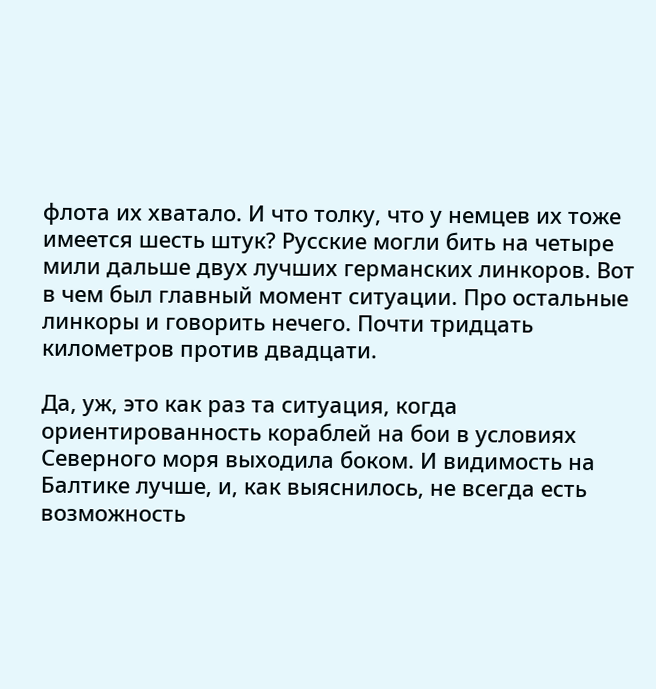флота их хватало. И что толку, что у немцев их тоже имеется шесть штук? Русские могли бить на четыре мили дальше двух лучших германских линкоров. Вот в чем был главный момент ситуации. Про остальные линкоры и говорить нечего. Почти тридцать километров против двадцати.

Да, уж, это как раз та ситуация, когда ориентированность кораблей на бои в условиях Северного моря выходила боком. И видимость на Балтике лучше, и, как выяснилось, не всегда есть возможность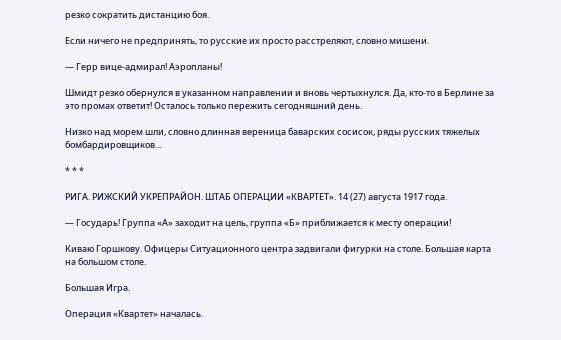резко сократить дистанцию боя.

Если ничего не предпринять, то русские их просто расстреляют, словно мишени.

— Герр вице-адмирал! Аэропланы!

Шмидт резко обернулся в указанном направлении и вновь чертыхнулся. Да, кто-то в Берлине за это промах ответит! Осталось только пережить сегодняшний день.

Низко над морем шли, словно длинная вереница баварских сосисок, ряды русских тяжелых бомбардировщиков…

* * *

РИГА. РИЖСКИЙ УКРЕПРАЙОН. ШТАБ ОПЕРАЦИИ «КВАРТЕТ». 14 (27) августа 1917 года.

— Государь! Группа «А» заходит на цель, группа «Б» приближается к месту операции!

Киваю Горшкову. Офицеры Ситуационного центра задвигали фигурки на столе. Большая карта на большом столе.

Большая Игра.

Операция «Квартет» началась.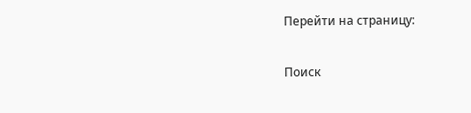Перейти на страницу:

Поиск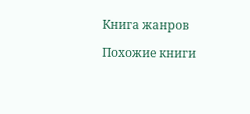Книга жанров

Похожие книги